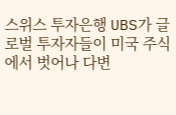스위스 투자은행 UBS가 글로벌 투자자들이 미국 주식에서 벗어나 다변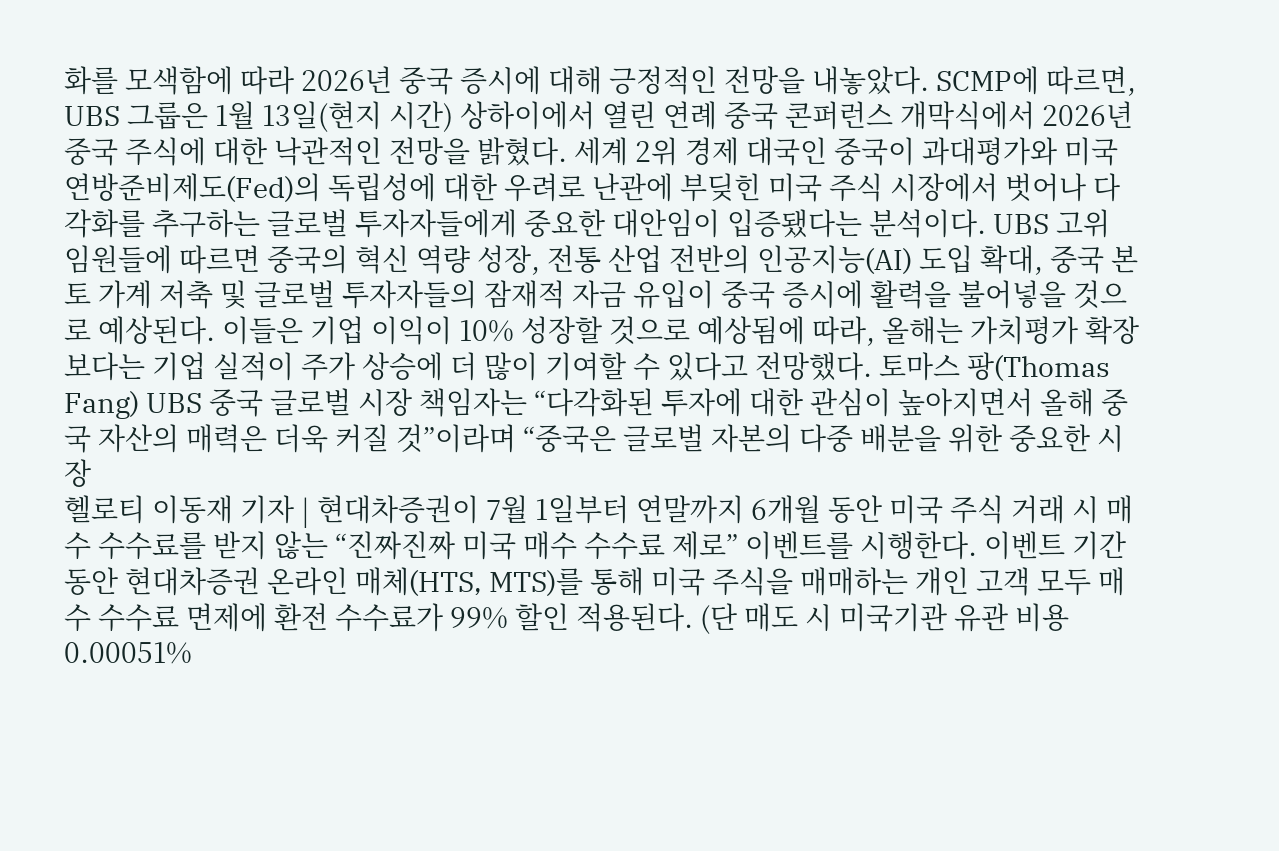화를 모색함에 따라 2026년 중국 증시에 대해 긍정적인 전망을 내놓았다. SCMP에 따르면, UBS 그룹은 1월 13일(현지 시간) 상하이에서 열린 연례 중국 콘퍼런스 개막식에서 2026년 중국 주식에 대한 낙관적인 전망을 밝혔다. 세계 2위 경제 대국인 중국이 과대평가와 미국 연방준비제도(Fed)의 독립성에 대한 우려로 난관에 부딪힌 미국 주식 시장에서 벗어나 다각화를 추구하는 글로벌 투자자들에게 중요한 대안임이 입증됐다는 분석이다. UBS 고위 임원들에 따르면 중국의 혁신 역량 성장, 전통 산업 전반의 인공지능(AI) 도입 확대, 중국 본토 가계 저축 및 글로벌 투자자들의 잠재적 자금 유입이 중국 증시에 활력을 불어넣을 것으로 예상된다. 이들은 기업 이익이 10% 성장할 것으로 예상됨에 따라, 올해는 가치평가 확장보다는 기업 실적이 주가 상승에 더 많이 기여할 수 있다고 전망했다. 토마스 팡(Thomas Fang) UBS 중국 글로벌 시장 책임자는 “다각화된 투자에 대한 관심이 높아지면서 올해 중국 자산의 매력은 더욱 커질 것”이라며 “중국은 글로벌 자본의 다중 배분을 위한 중요한 시장
헬로티 이동재 기자 | 현대차증권이 7월 1일부터 연말까지 6개월 동안 미국 주식 거래 시 매수 수수료를 받지 않는 “진짜진짜 미국 매수 수수료 제로” 이벤트를 시행한다. 이벤트 기간 동안 현대차증권 온라인 매체(HTS, MTS)를 통해 미국 주식을 매매하는 개인 고객 모두 매수 수수료 면제에 환전 수수료가 99% 할인 적용된다. (단 매도 시 미국기관 유관 비용 0.00051%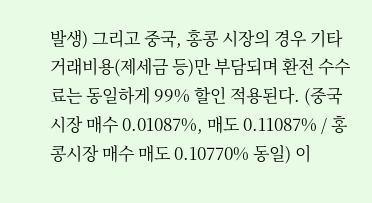발생) 그리고 중국, 홍콩 시장의 경우 기타거래비용(제세금 등)만 부담되며 환전 수수료는 동일하게 99% 할인 적용된다. (중국시장 매수 0.01087%, 매도 0.11087% / 홍콩시장 매수 매도 0.10770% 동일) 이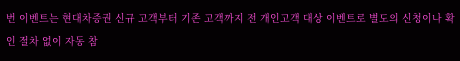번 이벤트는 현대차증권 신규 고객부터 기존 고객까지 전 개인고객 대상 이벤트로 별도의 신청이나 확인 절차 없이 자동 참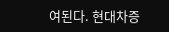여된다. 현대차증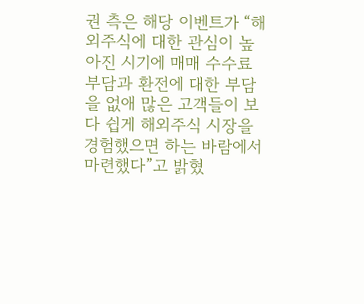권 측은 해당 이벤트가 “해외주식에 대한 관심이 높아진 시기에 매매 수수료 부담과 환전에 대한 부담을 없애 많은 고객들이 보다 쉽게 해외주식 시장을 경험했으면 하는 바람에서 마련했다”고 밝혔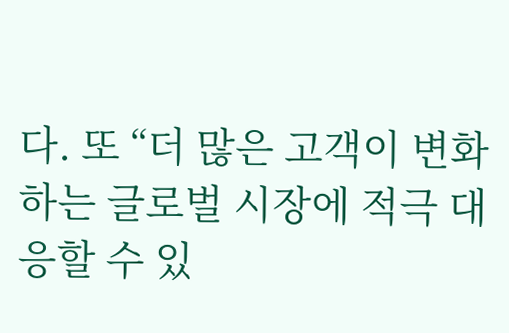다. 또 “더 많은 고객이 변화하는 글로벌 시장에 적극 대응할 수 있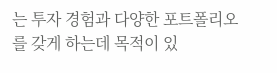는 투자 경험과 다양한 포트폴리오를 갖게 하는데 목적이 있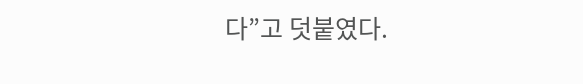다”고 덧붙였다.